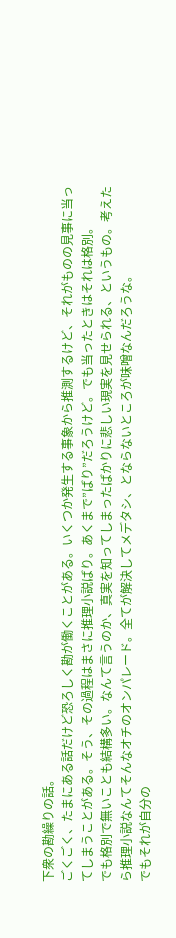下衆の勘繰りの話。
ごくごく、たまにある話だけど恐ろしく勘が働くことがある。いくつか発生する事象から推測するけど、それがものの見事に当ってしまうことがある。そう、その過程はまさに推理小説ばり。あくまで”ばり”だろうけど。でも当ったときはそれは格別。
でも格別で無いことも結構多い。なんて言うのか、真実を知ってしまったばかりに悲しい現実を見せられる、というもの。考えたら推理小説なんてそんなオチのオンパレード。全てが解決してメデタシ、とならないところが味噌なんだろうな。
でもそれが自分の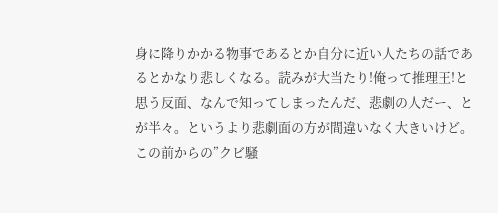身に降りかかる物事であるとか自分に近い人たちの話であるとかなり悲しくなる。読みが大当たり!俺って推理王!と思う反面、なんで知ってしまったんだ、悲劇の人だー、とが半々。というより悲劇面の方が間違いなく大きいけど。
この前からの”クビ騒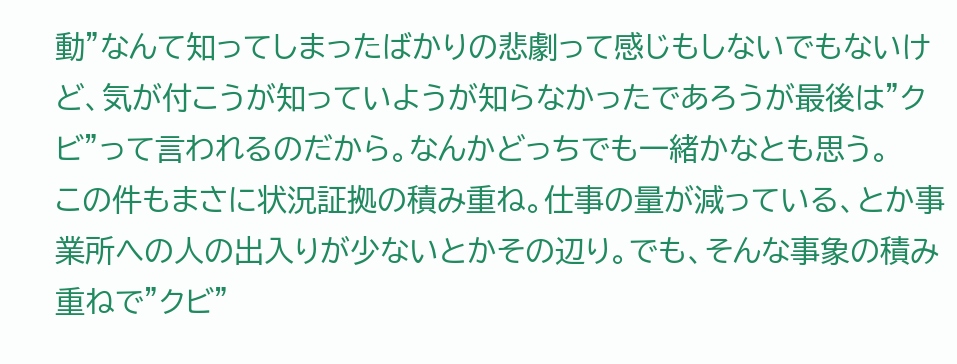動”なんて知ってしまったばかりの悲劇って感じもしないでもないけど、気が付こうが知っていようが知らなかったであろうが最後は”クビ”って言われるのだから。なんかどっちでも一緒かなとも思う。
この件もまさに状況証拠の積み重ね。仕事の量が減っている、とか事業所への人の出入りが少ないとかその辺り。でも、そんな事象の積み重ねで”クビ”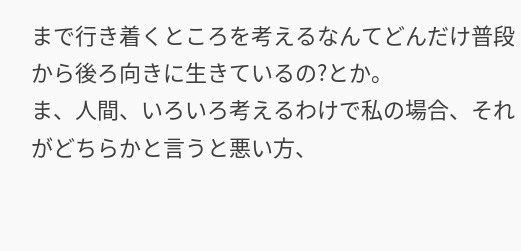まで行き着くところを考えるなんてどんだけ普段から後ろ向きに生きているの?とか。
ま、人間、いろいろ考えるわけで私の場合、それがどちらかと言うと悪い方、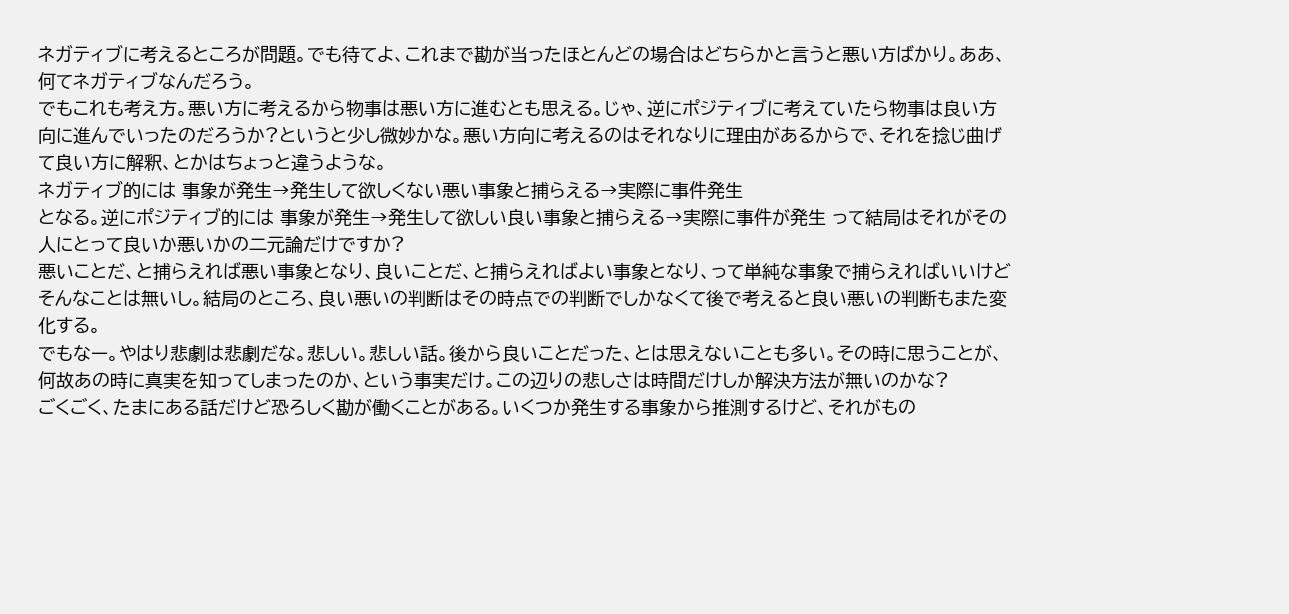ネガティブに考えるところが問題。でも待てよ、これまで勘が当ったほとんどの場合はどちらかと言うと悪い方ばかり。ああ、何てネガティブなんだろう。
でもこれも考え方。悪い方に考えるから物事は悪い方に進むとも思える。じゃ、逆にポジティブに考えていたら物事は良い方向に進んでいったのだろうか?というと少し微妙かな。悪い方向に考えるのはそれなりに理由があるからで、それを捻じ曲げて良い方に解釈、とかはちょっと違うような。
ネガティブ的には 事象が発生→発生して欲しくない悪い事象と捕らえる→実際に事件発生
となる。逆にポジティブ的には 事象が発生→発生して欲しい良い事象と捕らえる→実際に事件が発生 って結局はそれがその人にとって良いか悪いかの二元論だけですか?
悪いことだ、と捕らえれば悪い事象となり、良いことだ、と捕らえればよい事象となり、って単純な事象で捕らえればいいけどそんなことは無いし。結局のところ、良い悪いの判断はその時点での判断でしかなくて後で考えると良い悪いの判断もまた変化する。
でもなー。やはり悲劇は悲劇だな。悲しい。悲しい話。後から良いことだった、とは思えないことも多い。その時に思うことが、何故あの時に真実を知ってしまったのか、という事実だけ。この辺りの悲しさは時間だけしか解決方法が無いのかな?
ごくごく、たまにある話だけど恐ろしく勘が働くことがある。いくつか発生する事象から推測するけど、それがもの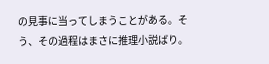の見事に当ってしまうことがある。そう、その過程はまさに推理小説ばり。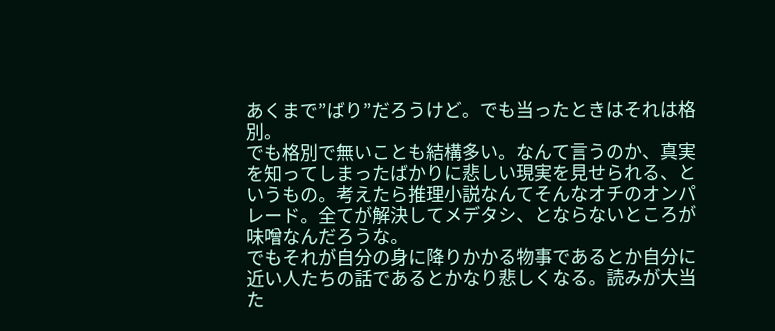あくまで”ばり”だろうけど。でも当ったときはそれは格別。
でも格別で無いことも結構多い。なんて言うのか、真実を知ってしまったばかりに悲しい現実を見せられる、というもの。考えたら推理小説なんてそんなオチのオンパレード。全てが解決してメデタシ、とならないところが味噌なんだろうな。
でもそれが自分の身に降りかかる物事であるとか自分に近い人たちの話であるとかなり悲しくなる。読みが大当た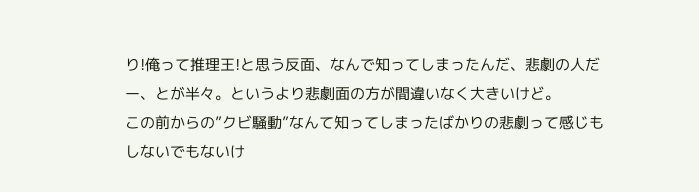り!俺って推理王!と思う反面、なんで知ってしまったんだ、悲劇の人だー、とが半々。というより悲劇面の方が間違いなく大きいけど。
この前からの”クビ騒動”なんて知ってしまったばかりの悲劇って感じもしないでもないけ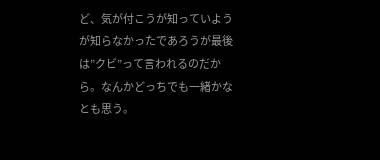ど、気が付こうが知っていようが知らなかったであろうが最後は”クビ”って言われるのだから。なんかどっちでも一緒かなとも思う。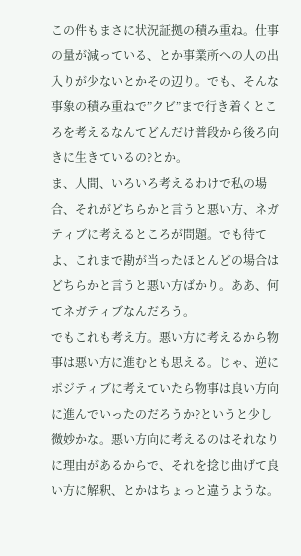この件もまさに状況証拠の積み重ね。仕事の量が減っている、とか事業所への人の出入りが少ないとかその辺り。でも、そんな事象の積み重ねで”クビ”まで行き着くところを考えるなんてどんだけ普段から後ろ向きに生きているの?とか。
ま、人間、いろいろ考えるわけで私の場合、それがどちらかと言うと悪い方、ネガティブに考えるところが問題。でも待てよ、これまで勘が当ったほとんどの場合はどちらかと言うと悪い方ばかり。ああ、何てネガティブなんだろう。
でもこれも考え方。悪い方に考えるから物事は悪い方に進むとも思える。じゃ、逆にポジティブに考えていたら物事は良い方向に進んでいったのだろうか?というと少し微妙かな。悪い方向に考えるのはそれなりに理由があるからで、それを捻じ曲げて良い方に解釈、とかはちょっと違うような。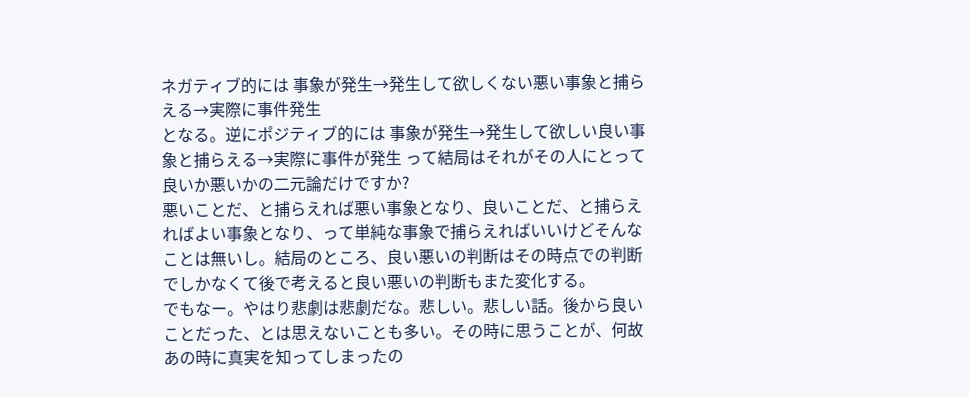ネガティブ的には 事象が発生→発生して欲しくない悪い事象と捕らえる→実際に事件発生
となる。逆にポジティブ的には 事象が発生→発生して欲しい良い事象と捕らえる→実際に事件が発生 って結局はそれがその人にとって良いか悪いかの二元論だけですか?
悪いことだ、と捕らえれば悪い事象となり、良いことだ、と捕らえればよい事象となり、って単純な事象で捕らえればいいけどそんなことは無いし。結局のところ、良い悪いの判断はその時点での判断でしかなくて後で考えると良い悪いの判断もまた変化する。
でもなー。やはり悲劇は悲劇だな。悲しい。悲しい話。後から良いことだった、とは思えないことも多い。その時に思うことが、何故あの時に真実を知ってしまったの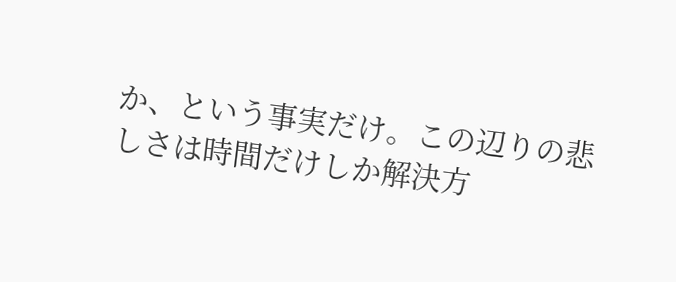か、という事実だけ。この辺りの悲しさは時間だけしか解決方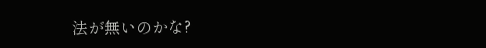法が無いのかな?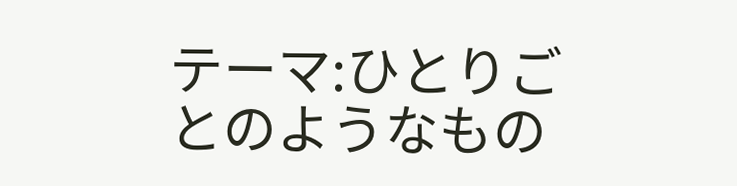テーマ:ひとりごとのようなもの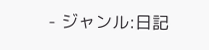- ジャンル:日記